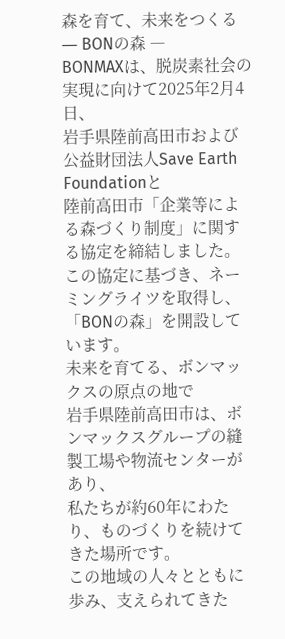森を育て、未来をつくる ― BONの森 ―
BONMAXは、脱炭素社会の実現に向けて2025年2月4日、
岩手県陸前高田市および公益財団法人Save Earth Foundationと
陸前高田市「企業等による森づくり制度」に関する協定を締結しました。
この協定に基づき、ネーミングライツを取得し、
「BONの森」を開設しています。
未来を育てる、ボンマックスの原点の地で
岩手県陸前高田市は、ボンマックスグループの縫製工場や物流センターがあり、
私たちが約60年にわたり、ものづくりを続けてきた場所です。
この地域の人々とともに歩み、支えられてきた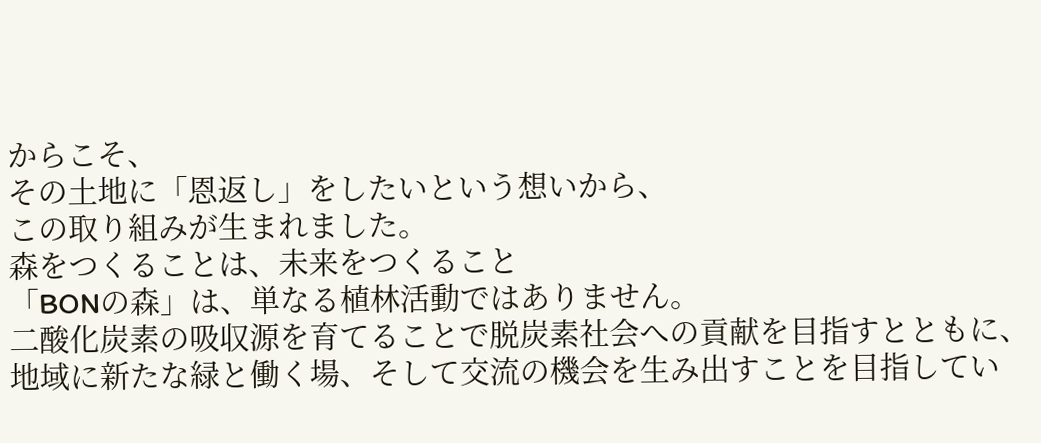からこそ、
その土地に「恩返し」をしたいという想いから、
この取り組みが生まれました。
森をつくることは、未来をつくること
「BONの森」は、単なる植林活動ではありません。
二酸化炭素の吸収源を育てることで脱炭素社会への貢献を目指すとともに、
地域に新たな緑と働く場、そして交流の機会を生み出すことを目指してい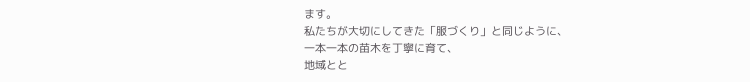ます。
私たちが大切にしてきた「服づくり」と同じように、
一本一本の苗木を丁寧に育て、
地域とと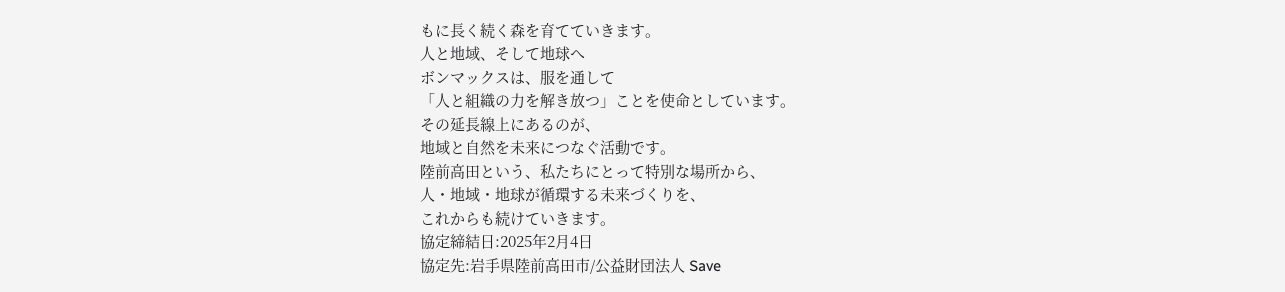もに長く続く森を育てていきます。
人と地域、そして地球へ
ボンマックスは、服を通して
「人と組織の力を解き放つ」ことを使命としています。
その延長線上にあるのが、
地域と自然を未来につなぐ活動です。
陸前高田という、私たちにとって特別な場所から、
人・地域・地球が循環する未来づくりを、
これからも続けていきます。
協定締結日:2025年2月4日
協定先:岩手県陸前高田市/公益財団法人 Save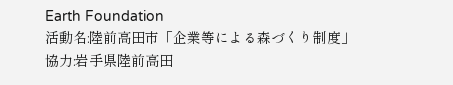Earth Foundation
活動名:陸前高田市「企業等による森づくり制度」
協力:岩手県陸前高田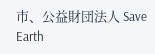市、公益財団法人 Save Earth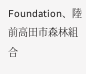Foundation、陸前高田市森林組合